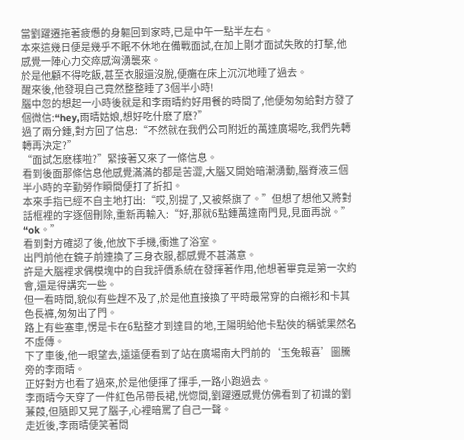當劉躍遷拖著疲憊的身軀回到家時,已是中午一點半左右。
本來這幾日便是幾乎不眠不休地在備戰面試,在加上剛才面試失敗的打擊,他感覺一陣心力交瘁感洶湧襲來。
於是他顧不得吃飯,甚至衣服還沒脫,便癱在床上沉沉地睡了過去。
醒來後,他發現自己竟然整整睡了3個半小時!
腦中忽的想起一小時後就是和李雨晴約好用餐的時間了,他便匆匆給對方發了個微信:“hey,雨晴姑娘,想好吃什麽了麽?”
過了兩分鍾,對方回了信息:“不然就在我們公司附近的萬達廣場吃,我們先轉轉再決定?”
“面試怎麽樣啦?”緊接著又來了一條信息。
看到後面那條信息他感覺滿滿的都是苦澀,大腦又開始暗潮湧動,腦脊液三個半小時的辛勤勞作瞬間便打了折扣。
本來手指已經不自主地打出:“哎,別提了,又被祭旗了。”但想了想他又將對話框裡的字逐個刪除,重新再輸入:“好,那就6點鍾萬達南門見,見面再說。”
“ok。”
看到對方確認了後,他放下手機,衝進了浴室。
出門前他在鏡子前連換了三身衣服,都感覺不甚滿意。
許是大腦裡求偶模塊中的自我評價系統在發揮著作用,他想著畢竟是第一次約會,還是得講究一些。
但一看時間,貌似有些趕不及了,於是他直接換了平時最常穿的白襯衫和卡其色長褲,匆匆出了門。
路上有些塞車,愣是卡在6點整才到達目的地,王陽明給他卡點俠的稱號果然名不虛傳。
下了車後,他一眼望去,遠遠便看到了站在廣場南大門前的‘玉兔報喜’圖騰旁的李雨晴。
正好對方也看了過來,於是他便揮了揮手,一路小跑過去。
李雨晴今天穿了一件紅色吊帶長裙,恍惚間,劉躍遷感覺仿佛看到了初識的劉蒹葭,但隨即又晃了腦子,心裡暗罵了自己一聲。
走近後,李雨晴便笑著問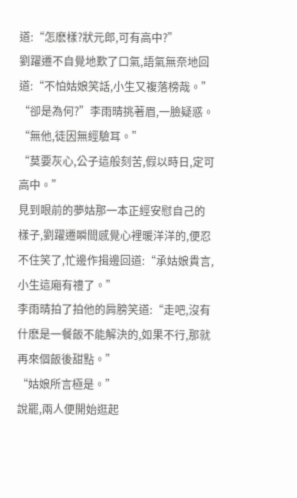道:“怎麽樣?狀元郎,可有高中?”
劉躍遷不自覺地歎了口氣,語氣無奈地回道:“不怕姑娘笑話,小生又複落榜哉。”
“卻是為何?”李雨晴挑著眉,一臉疑惑。
“無他,徒因無經驗耳。”
“莫要灰心,公子這般刻苦,假以時日,定可高中。”
見到眼前的夢姑那一本正經安慰自己的樣子,劉躍遷瞬間感覺心裡暖洋洋的,便忍不住笑了,忙邊作揖邊回道:“承姑娘貴言,小生這廂有禮了。”
李雨晴拍了拍他的肩膀笑道:“走吧,沒有什麽是一餐飯不能解決的,如果不行,那就再來個飯後甜點。”
“姑娘所言極是。”
說罷,兩人便開始逛起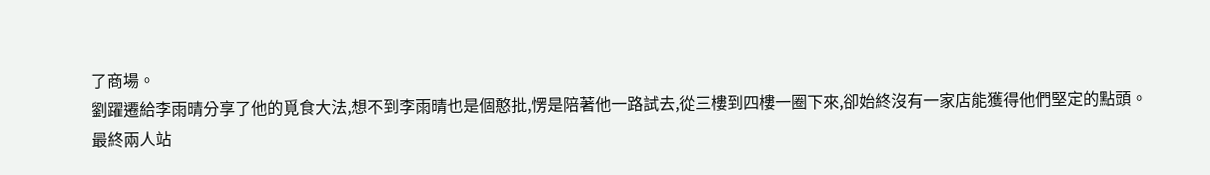了商場。
劉躍遷給李雨晴分享了他的覓食大法,想不到李雨晴也是個憨批,愣是陪著他一路試去,從三樓到四樓一圈下來,卻始終沒有一家店能獲得他們堅定的點頭。
最終兩人站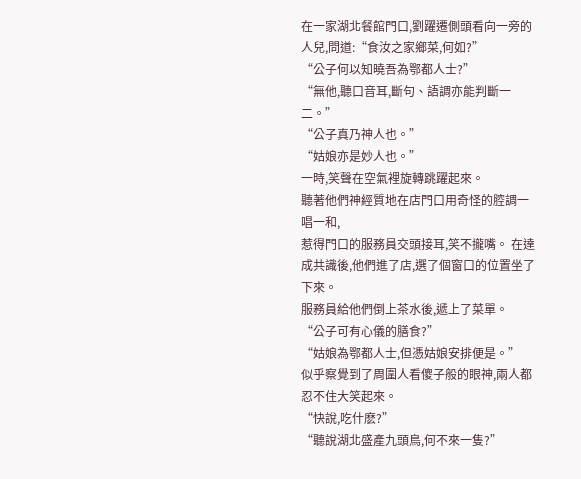在一家湖北餐館門口,劉躍遷側頭看向一旁的人兒,問道:“食汝之家鄉菜,何如?”
“公子何以知曉吾為鄂都人士?”
“無他,聽口音耳,斷句、語調亦能判斷一二。”
“公子真乃神人也。”
“姑娘亦是妙人也。”
一時,笑聲在空氣裡旋轉跳躍起來。
聽著他們神經質地在店門口用奇怪的腔調一唱一和,
惹得門口的服務員交頭接耳,笑不攏嘴。 在達成共識後,他們進了店,選了個窗口的位置坐了下來。
服務員給他們倒上茶水後,遞上了菜單。
“公子可有心儀的膳食?”
“姑娘為鄂都人士,但憑姑娘安排便是。”
似乎察覺到了周圍人看傻子般的眼神,兩人都忍不住大笑起來。
“快說,吃什麽?”
“聽說湖北盛產九頭鳥,何不來一隻?”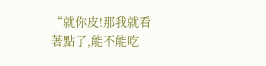“就你皮!那我就看著點了,能不能吃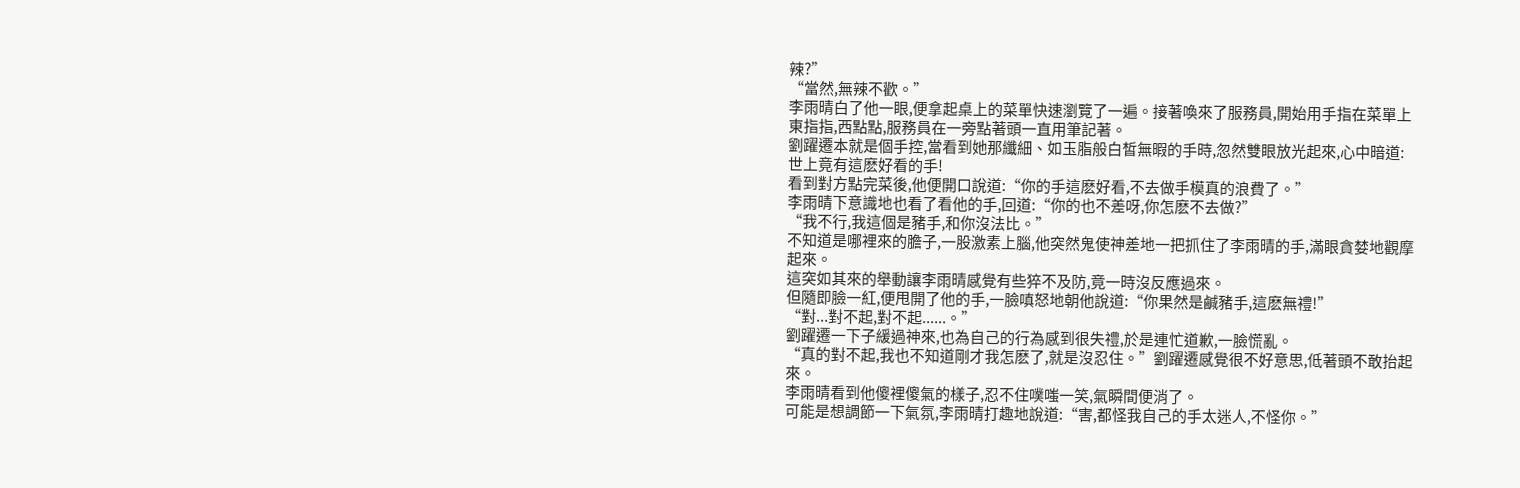辣?”
“當然,無辣不歡。”
李雨晴白了他一眼,便拿起桌上的菜單快速瀏覽了一遍。接著喚來了服務員,開始用手指在菜單上東指指,西點點,服務員在一旁點著頭一直用筆記著。
劉躍遷本就是個手控,當看到她那纖細、如玉脂般白皙無暇的手時,忽然雙眼放光起來,心中暗道:世上竟有這麽好看的手!
看到對方點完菜後,他便開口說道:“你的手這麽好看,不去做手模真的浪費了。”
李雨晴下意識地也看了看他的手,回道:“你的也不差呀,你怎麽不去做?”
“我不行,我這個是豬手,和你沒法比。”
不知道是哪裡來的膽子,一股激素上腦,他突然鬼使神差地一把抓住了李雨晴的手,滿眼貪婪地觀摩起來。
這突如其來的舉動讓李雨晴感覺有些猝不及防,竟一時沒反應過來。
但隨即臉一紅,便甩開了他的手,一臉嗔怒地朝他說道:“你果然是鹹豬手,這麽無禮!”
“對...對不起,對不起......。”
劉躍遷一下子緩過神來,也為自己的行為感到很失禮,於是連忙道歉,一臉慌亂。
“真的對不起,我也不知道剛才我怎麽了,就是沒忍住。”劉躍遷感覺很不好意思,低著頭不敢抬起來。
李雨晴看到他傻裡傻氣的樣子,忍不住噗嗤一笑,氣瞬間便消了。
可能是想調節一下氣氛,李雨晴打趣地說道:“害,都怪我自己的手太迷人,不怪你。”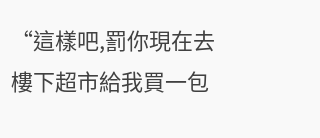“這樣吧,罰你現在去樓下超市給我買一包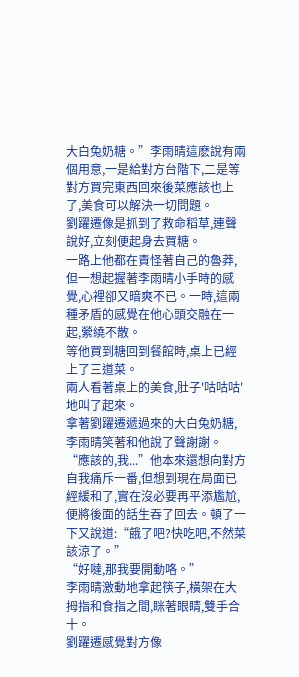大白兔奶糖。”李雨晴這麽說有兩個用意,一是給對方台階下,二是等對方買完東西回來後菜應該也上了,美食可以解決一切問題。
劉躍遷像是抓到了救命稻草,連聲說好,立刻便起身去買糖。
一路上他都在責怪著自己的魯莽,但一想起握著李雨晴小手時的感覺,心裡卻又暗爽不已。一時,這兩種矛盾的感覺在他心頭交融在一起,縈繞不散。
等他買到糖回到餐館時,桌上已經上了三道菜。
兩人看著桌上的美食,肚子'咕咕咕'地叫了起來。
拿著劉躍遷遞過來的大白兔奶糖,李雨晴笑著和他說了聲謝謝。
“應該的,我...”他本來還想向對方自我痛斥一番,但想到現在局面已經緩和了,實在沒必要再平添尷尬,便將後面的話生吞了回去。頓了一下又說道:“餓了吧?快吃吧,不然菜該涼了。”
“好噠,那我要開動咯。”
李雨晴激動地拿起筷子,橫架在大拇指和食指之間,眯著眼睛,雙手合十。
劉躍遷感覺對方像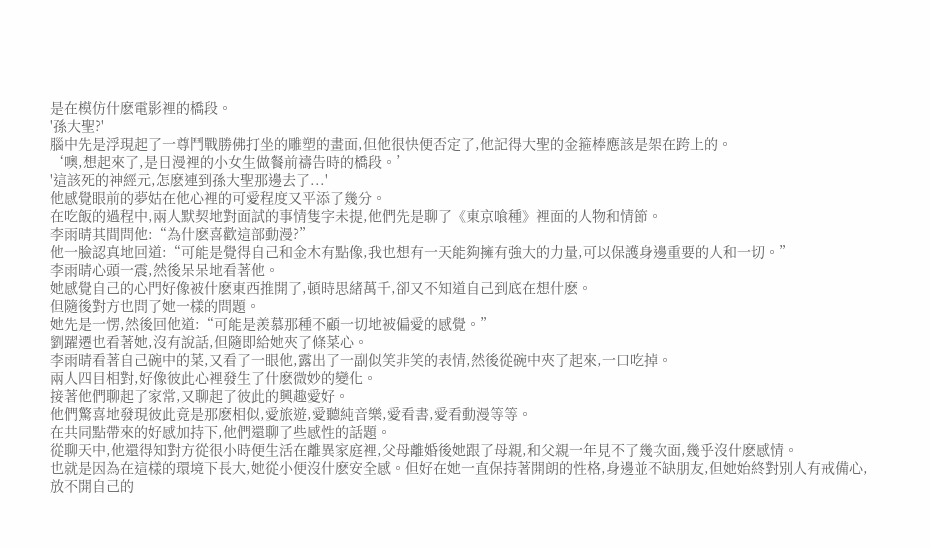是在模仿什麽電影裡的橋段。
'孫大聖?'
腦中先是浮現起了一尊鬥戰勝佛打坐的雕塑的畫面,但他很快便否定了,他記得大聖的金箍棒應該是架在跨上的。
‘噢,想起來了,是日漫裡的小女生做餐前禱告時的橋段。’
'這該死的神經元,怎麽連到孫大聖那邊去了...'
他感覺眼前的夢姑在他心裡的可愛程度又平添了幾分。
在吃飯的過程中,兩人默契地對面試的事情隻字未提,他們先是聊了《東京喰種》裡面的人物和情節。
李雨晴其間問他:“為什麽喜歡這部動漫?”
他一臉認真地回道:“可能是覺得自己和金木有點像,我也想有一天能夠擁有強大的力量,可以保護身邊重要的人和一切。”
李雨晴心頭一震,然後呆呆地看著他。
她感覺自己的心門好像被什麽東西推開了,頓時思緒萬千,卻又不知道自己到底在想什麽。
但隨後對方也問了她一樣的問題。
她先是一愣,然後回他道:“可能是羨慕那種不顧一切地被偏愛的感覺。”
劉躍遷也看著她,沒有說話,但隨即給她夾了條菜心。
李雨晴看著自己碗中的菜,又看了一眼他,露出了一副似笑非笑的表情,然後從碗中夾了起來,一口吃掉。
兩人四目相對,好像彼此心裡發生了什麽微妙的變化。
接著他們聊起了家常,又聊起了彼此的興趣愛好。
他們驚喜地發現彼此竟是那麽相似,愛旅遊,愛聽純音樂,愛看書,愛看動漫等等。
在共同點帶來的好感加持下,他們還聊了些感性的話題。
從聊天中,他還得知對方從很小時便生活在離異家庭裡,父母離婚後她跟了母親,和父親一年見不了幾次面,幾乎沒什麽感情。
也就是因為在這樣的環境下長大,她從小便沒什麽安全感。但好在她一直保持著開朗的性格,身邊並不缺朋友,但她始終對別人有戒備心,放不開自己的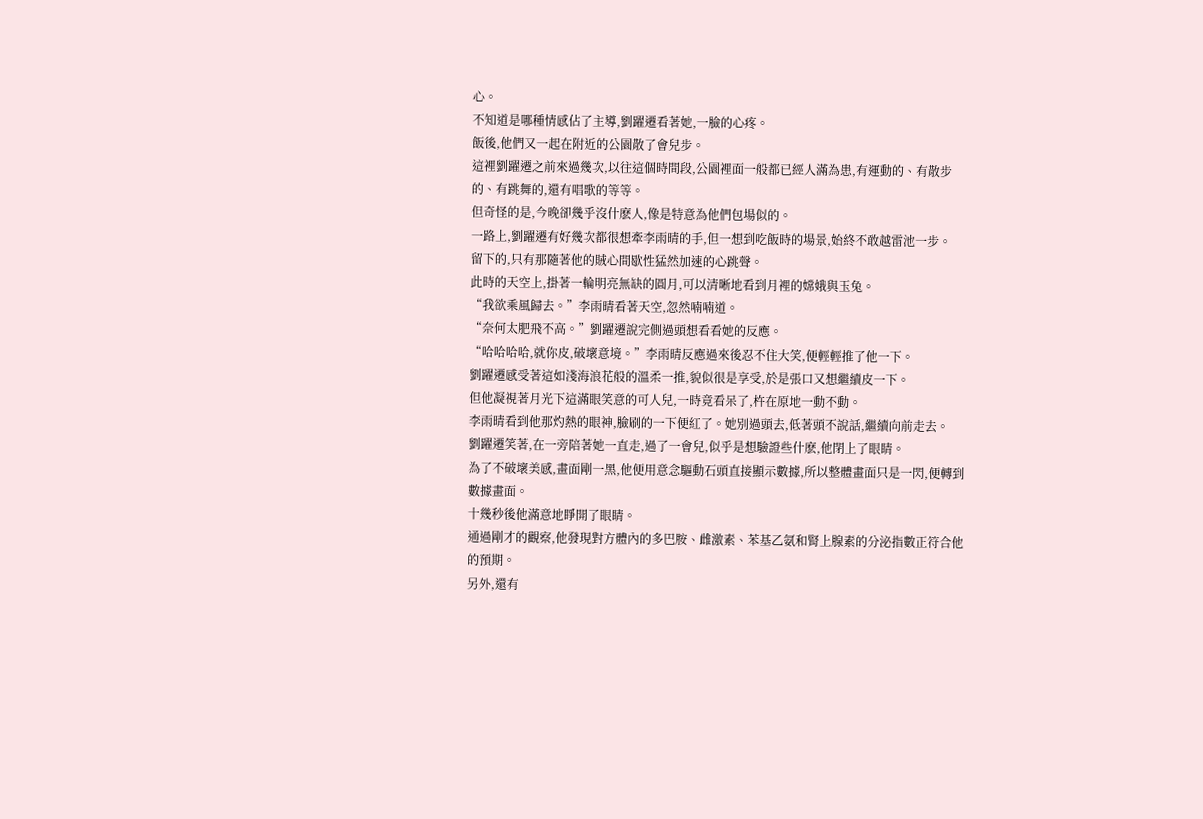心。
不知道是哪種情感佔了主導,劉躍遷看著她,一臉的心疼。
飯後,他們又一起在附近的公園散了會兒步。
這裡劉躍遷之前來過幾次,以往這個時間段,公園裡面一般都已經人滿為患,有運動的、有散步的、有跳舞的,還有唱歌的等等。
但奇怪的是,今晚卻幾乎沒什麽人,像是特意為他們包場似的。
一路上,劉躍遷有好幾次都很想牽李雨晴的手,但一想到吃飯時的場景,始終不敢越雷池一步。
留下的,只有那隨著他的賊心間歇性猛然加速的心跳聲。
此時的天空上,掛著一輪明亮無缺的圓月,可以清晰地看到月裡的嫦娥與玉兔。
“我欲乘風歸去。”李雨晴看著天空,忽然喃喃道。
“奈何太肥飛不高。”劉躍遷說完側過頭想看看她的反應。
“哈哈哈哈,就你皮,破壞意境。”李雨晴反應過來後忍不住大笑,便輕輕推了他一下。
劉躍遷感受著這如淺海浪花般的溫柔一推,貌似很是享受,於是張口又想繼續皮一下。
但他凝視著月光下這滿眼笑意的可人兒,一時竟看呆了,杵在原地一動不動。
李雨晴看到他那灼熱的眼神,臉刷的一下便紅了。她別過頭去,低著頭不說話,繼續向前走去。
劉躍遷笑著,在一旁陪著她一直走,過了一會兒,似乎是想驗證些什麽,他閉上了眼睛。
為了不破壞美感,畫面剛一黑,他便用意念驅動石頭直接顯示數據,所以整體畫面只是一閃,便轉到數據畫面。
十幾秒後他滿意地睜開了眼睛。
通過剛才的觀察,他發現對方體內的多巴胺、雌激素、苯基乙氨和腎上腺素的分泌指數正符合他的預期。
另外,還有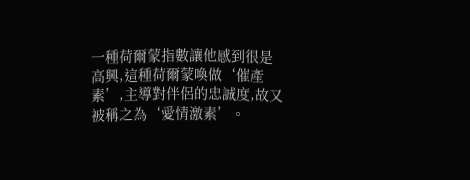一種荷爾蒙指數讓他感到很是高興,這種荷爾蒙喚做‘催產素’,主導對伴侶的忠誠度,故又被稱之為‘愛情激素’。